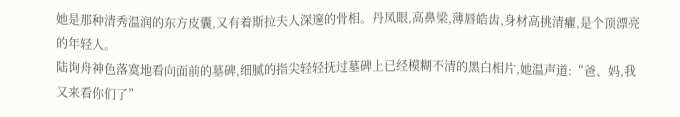她是那种清秀温润的东方皮囊,又有着斯拉夫人深邃的骨相。丹凤眼,高鼻梁,薄唇皓齿,身材高挑清癯,是个顶漂亮的年轻人。
陆询舟神色落寞地看向面前的墓碑,细腻的指尖轻轻抚过墓碑上已经模糊不清的黑白相片,她温声道:“爸、妈,我又来看你们了”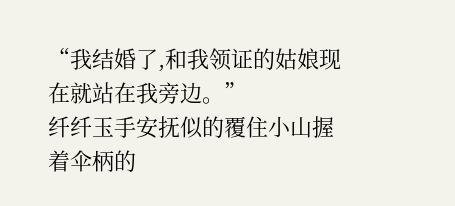“我结婚了,和我领证的姑娘现在就站在我旁边。”
纤纤玉手安抚似的覆住小山握着伞柄的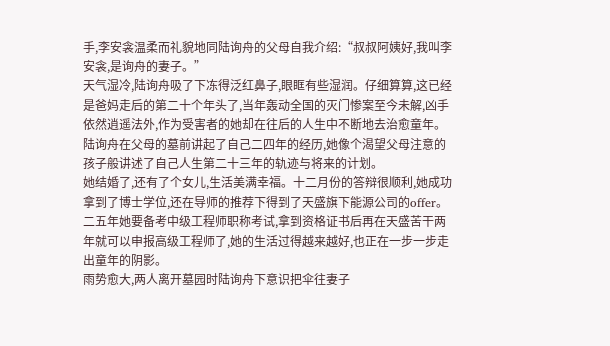手,李安衾温柔而礼貌地同陆询舟的父母自我介绍:“叔叔阿姨好,我叫李安衾,是询舟的妻子。”
天气湿冷,陆询舟吸了下冻得泛红鼻子,眼眶有些湿润。仔细算算,这已经是爸妈走后的第二十个年头了,当年轰动全国的灭门惨案至今未解,凶手依然逍遥法外,作为受害者的她却在往后的人生中不断地去治愈童年。
陆询舟在父母的墓前讲起了自己二四年的经历,她像个渴望父母注意的孩子般讲述了自己人生第二十三年的轨迹与将来的计划。
她结婚了,还有了个女儿,生活美满幸福。十二月份的答辩很顺利,她成功拿到了博士学位,还在导师的推荐下得到了天盛旗下能源公司的offer。二五年她要备考中级工程师职称考试,拿到资格证书后再在天盛苦干两年就可以申报高级工程师了,她的生活过得越来越好,也正在一步一步走出童年的阴影。
雨势愈大,两人离开墓园时陆询舟下意识把伞往妻子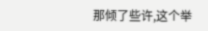那倾了些许,这个举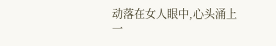动落在女人眼中,心头涌上一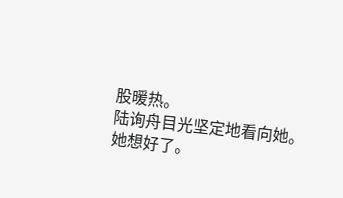股暖热。
陆询舟目光坚定地看向她。
她想好了。